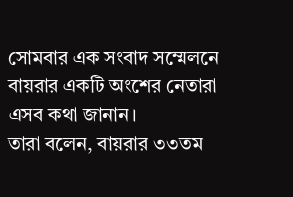সোমবার এক সংবাদ সম্মেলনে বায়রার একটি অংশের নেতারা এসব কথা জানান।
তারা বলেন, বায়রার ৩৩তম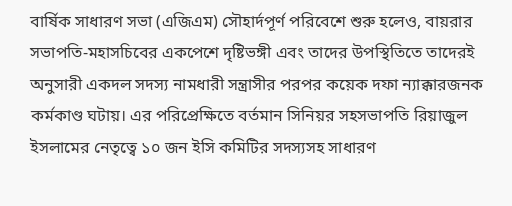বার্ষিক সাধারণ সভা (এজিএম) সৌহার্দপূর্ণ পরিবেশে শুরু হলেও, বায়রার সভাপতি-মহাসচিবের একপেশে দৃষ্টিভঙ্গী এবং তাদের উপস্থিতিতে তাদেরই অনুসারী একদল সদস্য নামধারী সন্ত্রাসীর পরপর কয়েক দফা ন্যাক্কারজনক কর্মকাণ্ড ঘটায়। এর পরিপ্রেক্ষিতে বর্তমান সিনিয়র সহসভাপতি রিয়াজুল ইসলামের নেতৃত্বে ১০ জন ইসি কমিটির সদস্যসহ সাধারণ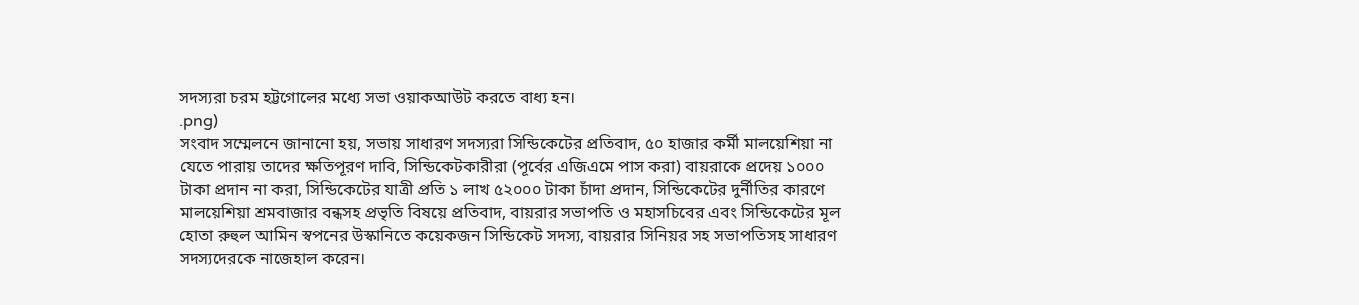সদস্যরা চরম হট্টগোলের মধ্যে সভা ওয়াকআউট করতে বাধ্য হন।
.png)
সংবাদ সম্মেলনে জানানো হয়, সভায় সাধারণ সদস্যরা সিন্ডিকেটের প্রতিবাদ, ৫০ হাজার কর্মী মালয়েশিয়া না যেতে পারায় তাদের ক্ষতিপূরণ দাবি, সিন্ডিকেটকারীরা (পূর্বের এজিএমে পাস করা) বায়রাকে প্রদেয় ১০০০ টাকা প্রদান না করা, সিন্ডিকেটের যাত্রী প্রতি ১ লাখ ৫২০০০ টাকা চাঁদা প্রদান, সিন্ডিকেটের দুর্নীতির কারণে মালয়েশিয়া শ্রমবাজার বন্ধসহ প্রভৃতি বিষয়ে প্রতিবাদ, বায়রার সভাপতি ও মহাসচিবের এবং সিন্ডিকেটের মূল হোতা রুহুল আমিন স্বপনের উস্কানিতে কয়েকজন সিন্ডিকেট সদস্য, বায়রার সিনিয়র সহ সভাপতিসহ সাধারণ সদস্যদেরকে নাজেহাল করেন।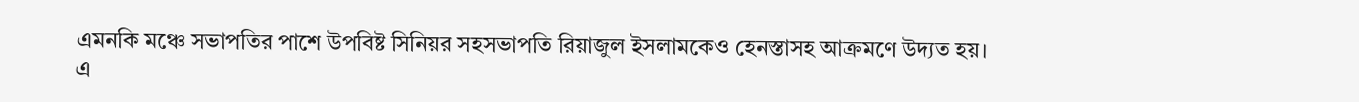এমনকি মঞ্চে সভাপতির পাশে উপবিষ্ট সিনিয়র সহসভাপতি রিয়াজুল ইসলামকেও হেনস্তাসহ আক্রমণে উদ্যত হয়।
এ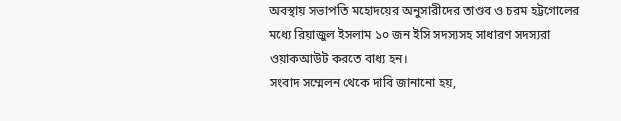অবস্থায় সভাপতি মহোদয়ের অনুসারীদের তাণ্ডব ও চরম হট্টগোলের মধ্যে রিয়াজুল ইসলাম ১০ জন ইসি সদস্যসহ সাধারণ সদস্যরা ওয়াকআউট করতে বাধ্য হন।
সংবাদ সম্মেলন থেকে দাবি জানানো হয়,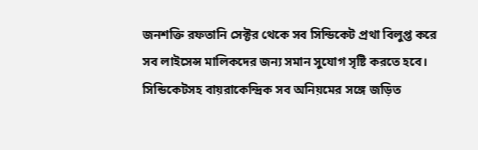জনশক্তি রফতানি সেক্টর থেকে সব সিন্ডিকেট প্রথা বিলুপ্ত করে সব লাইসেন্স মালিকদের জন্য সমান সুযোগ সৃষ্টি করতে হবে। সিন্ডিকেটসহ বায়রাকেন্দ্রিক সব অনিয়মের সঙ্গে জড়িত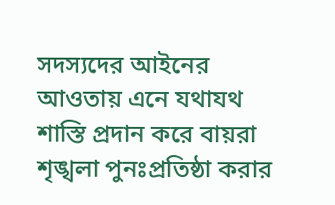সদস্যদের আইনের আওতায় এনে যথাযথ শাস্তি প্রদান করে বায়রা শৃঙ্খলা পুনঃপ্রতিষ্ঠা করার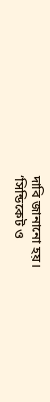দাবি জানানো হয়।
‘সিন্ডিকেট ও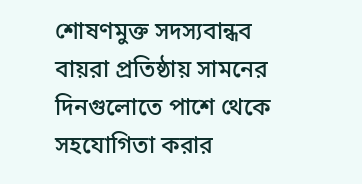শোষণমুক্ত সদস্যবান্ধব বায়রা প্রতিষ্ঠায় সামনের দিনগুলোতে পাশে থেকে সহযোগিতা করার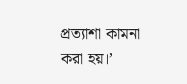প্রত্যাশা কামনা করা হয়।’